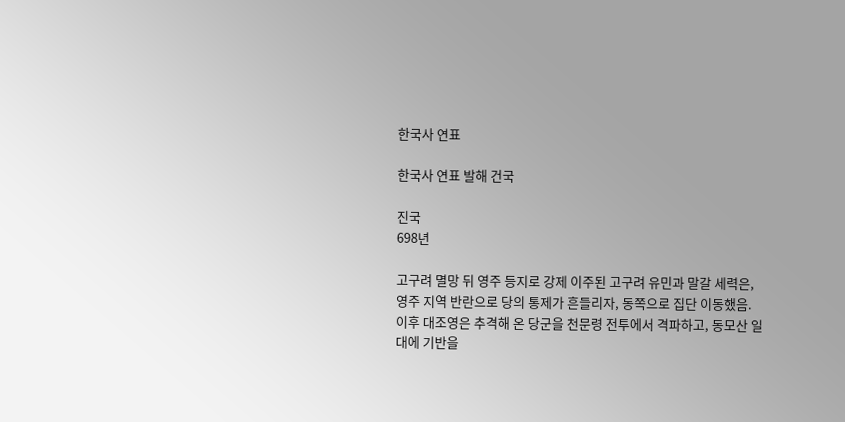한국사 연표

한국사 연표 발해 건국

진국
698년

고구려 멸망 뒤 영주 등지로 강제 이주된 고구려 유민과 말갈 세력은,
영주 지역 반란으로 당의 통제가 흔들리자, 동쪽으로 집단 이동했음.
이후 대조영은 추격해 온 당군을 천문령 전투에서 격파하고, 동모산 일대에 기반을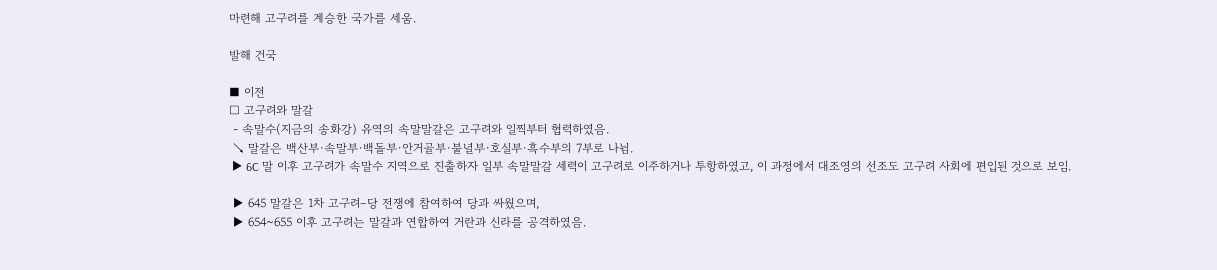마련해 고구려를 계승한 국가를 세움.

발해 건국

■ 이전
□ 고구려와 말갈
 - 속말수(지금의 송화강) 유역의 속말말갈은 고구려와 일찍부터 협력하였음.
 ↘ 말갈은 백산부·속말부·백돌부·안거골부·불녈부·호실부·흑수부의 7부로 나뉨.
 ▶ 6C 말 이후 고구려가 속말수 지역으로 진출하자 일부 속말말갈 세력이 고구려로 이주하거나 투항하였고, 이 과정에서 대조영의 선조도 고구려 사회에 편입된 것으로 보임.

 ▶ 645 말갈은 1차 고구려–당 전쟁에 참여하여 당과 싸웠으며,
 ▶ 654~655 이후 고구려는 말갈과 연합하여 거란과 신라를 공격하였음.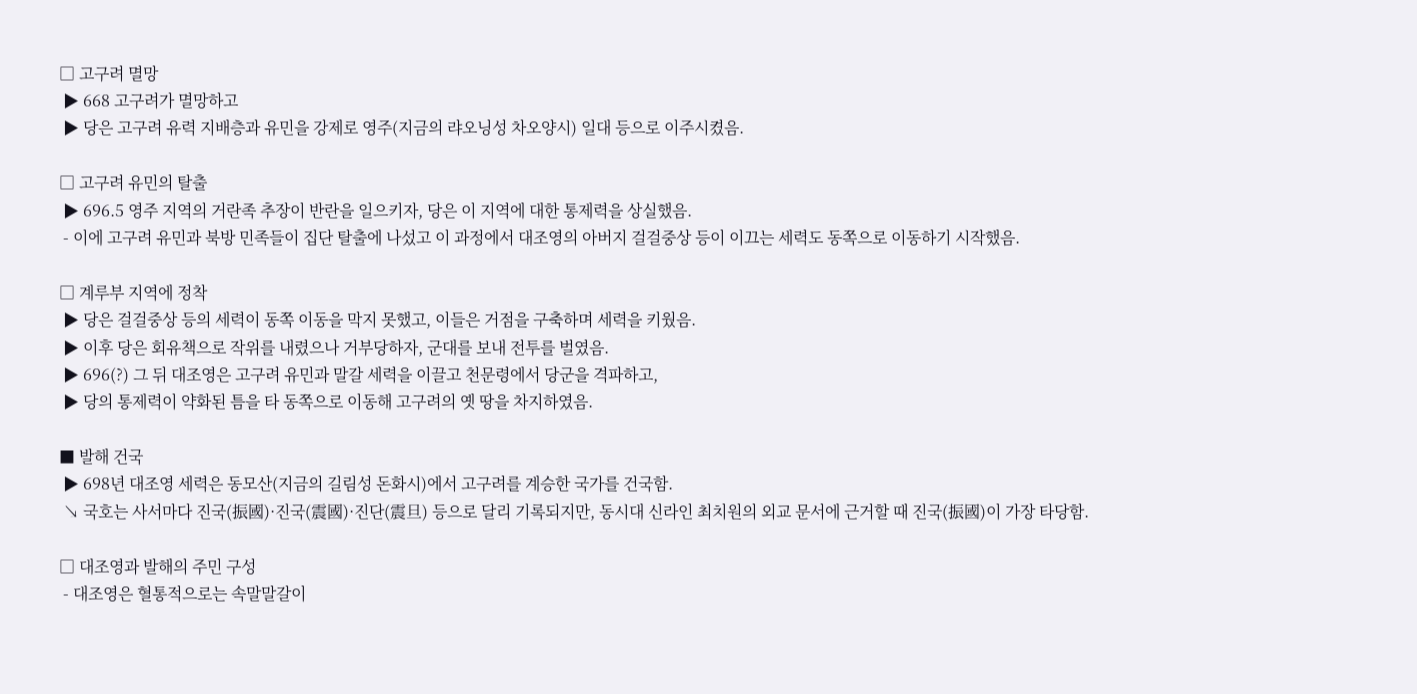□ 고구려 멸망
 ▶ 668 고구려가 멸망하고
 ▶ 당은 고구려 유력 지배층과 유민을 강제로 영주(지금의 랴오닝성 차오양시) 일대 등으로 이주시켰음.

□ 고구려 유민의 탈출
 ▶ 696.5 영주 지역의 거란족 추장이 반란을 일으키자, 당은 이 지역에 대한 통제력을 상실했음.
 - 이에 고구려 유민과 북방 민족들이 집단 탈출에 나섰고 이 과정에서 대조영의 아버지 걸걸중상 등이 이끄는 세력도 동쪽으로 이동하기 시작했음.

□ 계루부 지역에 정착
 ▶ 당은 걸걸중상 등의 세력이 동쪽 이동을 막지 못했고, 이들은 거점을 구축하며 세력을 키웠음.
 ▶ 이후 당은 회유책으로 작위를 내렸으나 거부당하자, 군대를 보내 전투를 벌였음.
 ▶ 696(?) 그 뒤 대조영은 고구려 유민과 말갈 세력을 이끌고 천문령에서 당군을 격파하고,
 ▶ 당의 통제력이 약화된 틈을 타 동쪽으로 이동해 고구려의 옛 땅을 차지하였음.

■ 발해 건국
 ▶ 698년 대조영 세력은 동모산(지금의 길림성 돈화시)에서 고구려를 계승한 국가를 건국함.
 ↘ 국호는 사서마다 진국(振國)·진국(震國)·진단(震旦) 등으로 달리 기록되지만, 동시대 신라인 최치원의 외교 문서에 근거할 때 진국(振國)이 가장 타당함.

□ 대조영과 발해의 주민 구성
 - 대조영은 혈통적으로는 속말말갈이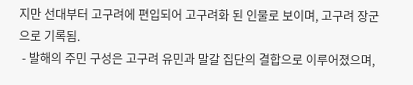지만 선대부터 고구려에 편입되어 고구려화 된 인물로 보이며, 고구려 장군으로 기록됨.
 - 발해의 주민 구성은 고구려 유민과 말갈 집단의 결합으로 이루어졌으며,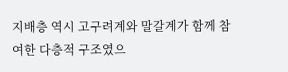지배층 역시 고구려계와 말갈계가 함께 참여한 다층적 구조였으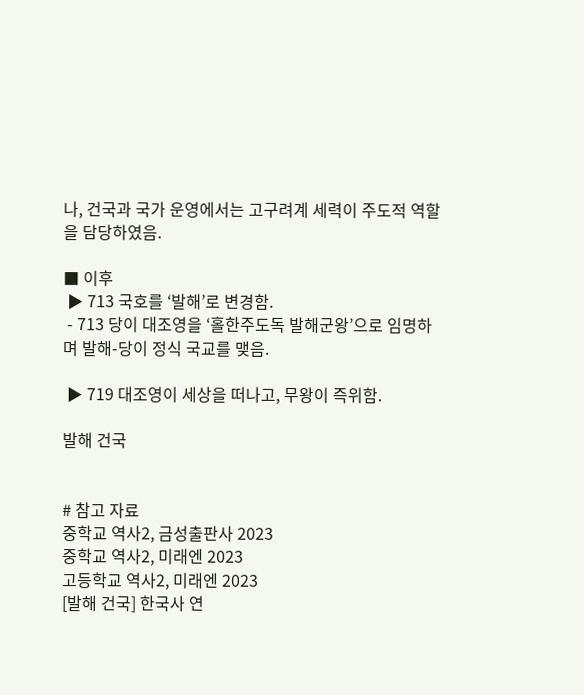나, 건국과 국가 운영에서는 고구려계 세력이 주도적 역할을 담당하였음.

■ 이후
 ▶ 713 국호를 ‘발해’로 변경함.
 - 713 당이 대조영을 ‘홀한주도독 발해군왕’으로 임명하며 발해-당이 정식 국교를 맺음.

 ▶ 719 대조영이 세상을 떠나고, 무왕이 즉위함.

발해 건국


# 참고 자료
중학교 역사2, 금성출판사 2023
중학교 역사2, 미래엔 2023
고등학교 역사2, 미래엔 2023
[발해 건국] 한국사 연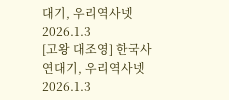대기, 우리역사넷 2026.1.3
[고왕 대조영] 한국사 연대기, 우리역사넷 2026.1.3